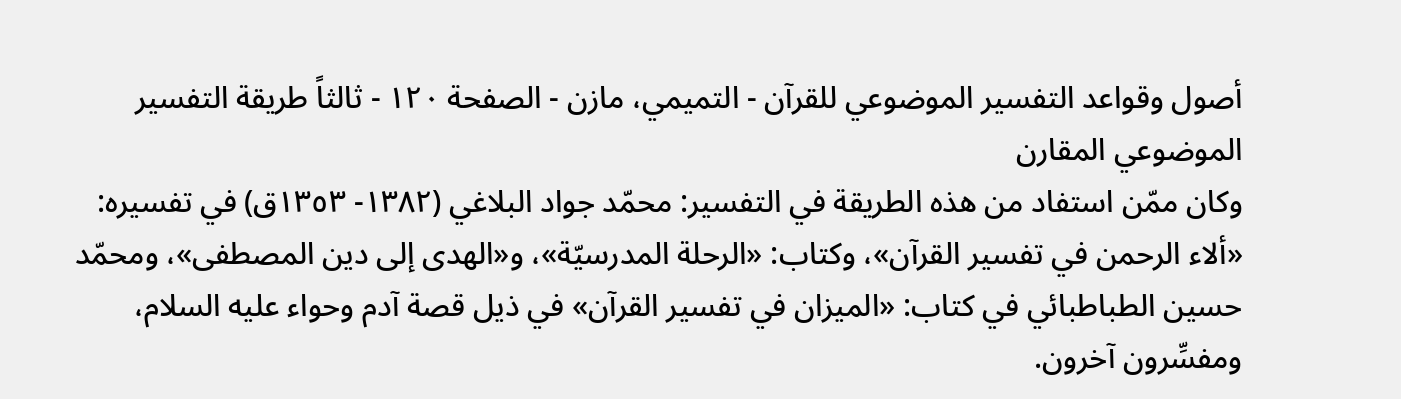أصول وقواعد التفسير الموضوعي للقرآن - التميمي، مازن - الصفحة ١٢٠ - ثالثاً طريقة التفسير الموضوعي المقارن
وكان ممّن استفاد من هذه الطريقة في التفسير: محمّد جواد البلاغي (١٣٨٢- ١٣٥٣ق) في تفسيره: «ألاء الرحمن في تفسير القرآن»، وكتاب: «الرحلة المدرسيّة»، و«الهدى إلى دين المصطفى»، ومحمّد حسين الطباطبائي في كتاب: «الميزان في تفسير القرآن» في ذيل قصة آدم وحواء عليه السلام، ومفسِّرون آخرون.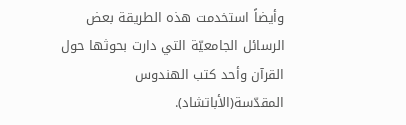وأيضاً استخدمت هذه الطريقة بعض الرسائل الجامعيّة التي دارت بحوثها حول القرآن وأحد كتب الهندوس المقدّسة(الأباتشاد).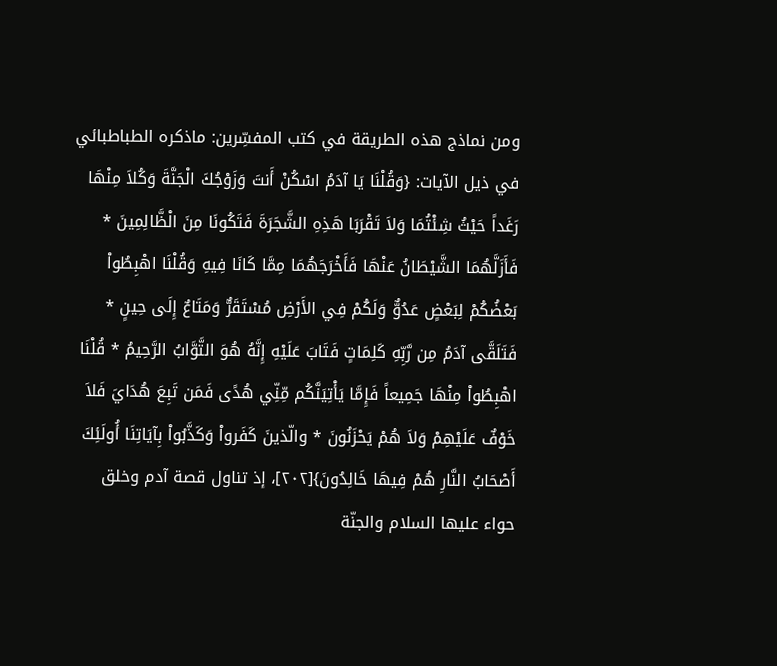ومن نماذج هذه الطريقة في كتب المفسِّرين: ماذكره الطباطبائي في ذيل الآيات: {وَقُلْنَا يَا آدَمُ اسْكُنْ أَنتَ وَزَوْجُكَ الْجَنَّةَ وَكُلاَ مِنْهَا رَغَداً حَيْثُ شِئْتُمَا وَلاَ تَقْرَبَا هَذِهِ الشَّجَرَةَ فَتَكُونَا مِنَ الْظَّالِمِينَ * فَأَزَلَّهُمَا الشَّيْطَانُ عَنْهَا فَأَخْرَجَهُمَا مِمَّا كَانَا فِيهِ وَقُلْنَا اهْبِطُواْ بَعْضُكُمْ لِبَعْضٍ عَدُوٌّ وَلَكُمْ فِي الأَرْضِ مُسْتَقَرٌّ وَمَتَاعٌ إِلَى حِينٍ * فَتَلَقَّى آدَمُ مِن رَّبِّهِ كَلِمَاتٍ فَتَابَ عَلَيْهِ إِنَّهُ هُوَ التَّوَّابُ الرَّحِيمُ * قُلْنَا اهْبِطُواْ مِنْهَا جَمِيعاً فَإِمَّا يَأْتِيَنَّكُم مِّنِّي هُدًى فَمَن تَبِعَ هُدَايَ فَلاَ خَوْفٌ عَلَيْهِمْ وَلاَ هُمْ يَحْزَنُونَ * والّذينَ كَفَرواْ وَكَذَّبُواْ بِآيَاتِنَا أُولَئِكَ أَصْحَابُ النَّارِ هُمْ فِيهَا خَالِدُونَ}[٢٠٢]، إذ تناول قصة آدم وخلق حواء عليها السلام والجنّة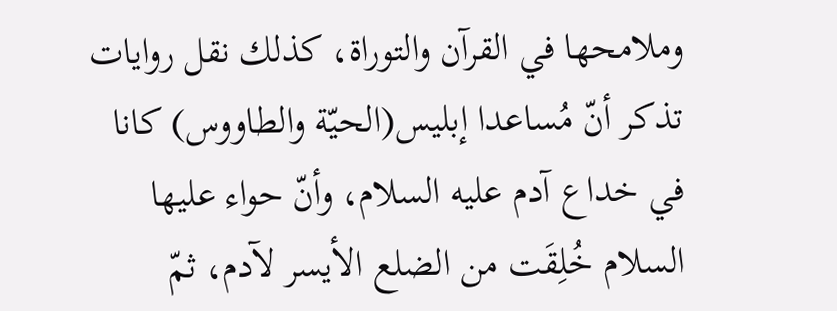وملامحها في القرآن والتوراة، كذلك نقل روايات تذكر أنّ مُساعدا إبليس(الحيّة والطاووس) كانا في خداع آدم عليه السلام، وأنّ حواء عليها السلام خُلِقَت من الضلع الأيسر لآدم، ثمّ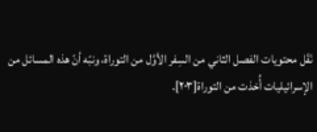نَقَل محتويات الفصل الثاني من السِفر الأوَّل من التوراة، ونبّه أنّ هذه المسائل من الإسرائيليات أُخذت من التوراة[٢٠٣].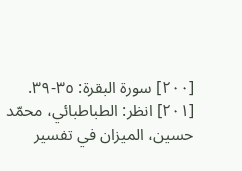[٢٠٠] سورة البقرة: ٣٥-٣٩.
[٢٠١] انظر: الطباطبائي، محمّد حسين، الميزان في تفسير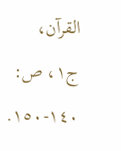القرآن، ج١، ص: ١٤٠-١٥٠.